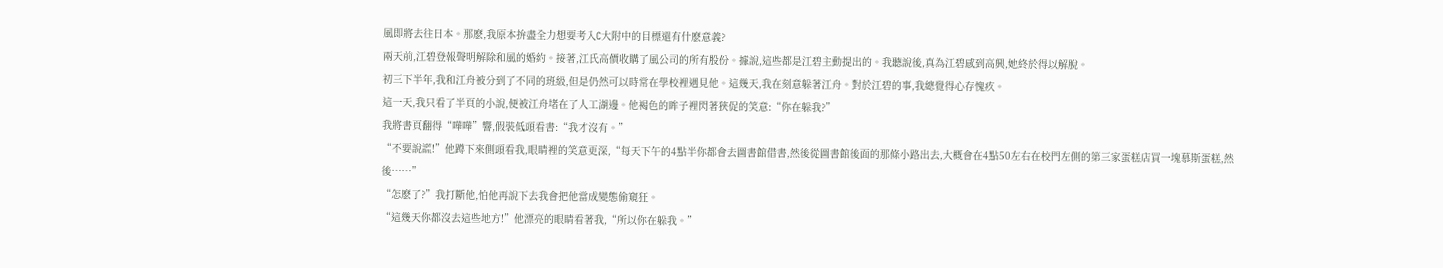風即將去往日本。那麽,我原本拚盡全力想要考入C大附中的目標還有什麽意義?
兩天前,江碧登報聲明解除和風的婚約。接著,江氏高價收購了風公司的所有股份。據說,這些都是江碧主動提出的。我聽說後,真為江碧感到高興,她終於得以解脫。
初三下半年,我和江舟被分到了不同的班級,但是仍然可以時常在學校裡遇見他。這幾天,我在刻意躲著江舟。對於江碧的事,我總覺得心存愧疚。
這一天,我只看了半頁的小說,便被江舟堵在了人工湖邊。他褐色的眸子裡閃著狹促的笑意:“你在躲我?”
我將書頁翻得“嘩嘩”響,假裝低頭看書:“我才沒有。”
“不要說謊!”他蹲下來側頭看我,眼睛裡的笑意更深,“每天下午的4點半你都會去圖書館借書,然後從圖書館後面的那條小路出去,大概會在4點50左右在校門左側的第三家蛋糕店買一塊慕斯蛋糕,然後……”
“怎麽了?”我打斷他,怕他再說下去我會把他當成變態偷窺狂。
“這幾天你都沒去這些地方!”他漂亮的眼睛看著我,“所以你在躲我。”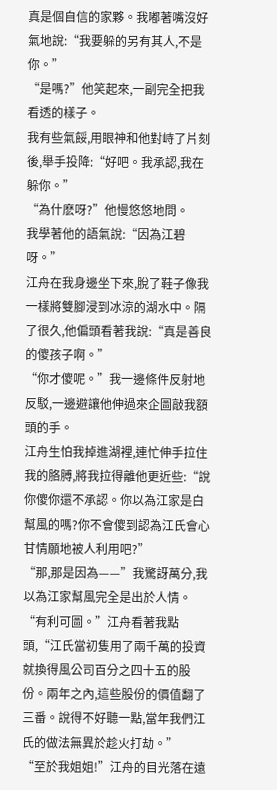真是個自信的家夥。我嘟著嘴沒好氣地說:“我要躲的另有其人,不是你。”
“是嗎?”他笑起來,一副完全把我看透的樣子。
我有些氣餒,用眼神和他對峙了片刻後,舉手投降:“好吧。我承認,我在躲你。”
“為什麽呀?”他慢悠悠地問。
我學著他的語氣說:“因為江碧呀。”
江舟在我身邊坐下來,脫了鞋子像我一樣將雙腳浸到冰涼的湖水中。隔了很久,他偏頭看著我說:“真是善良的傻孩子啊。”
“你才傻呢。”我一邊條件反射地反駁,一邊避讓他伸過來企圖敲我額頭的手。
江舟生怕我掉進湖裡,連忙伸手拉住我的胳膊,將我拉得離他更近些:“說你傻你還不承認。你以為江家是白幫風的嗎?你不會傻到認為江氏會心甘情願地被人利用吧?”
“那,那是因為——”我驚訝萬分,我以為江家幫風完全是出於人情。
“有利可圖。”江舟看著我點頭,“江氏當初隻用了兩千萬的投資就換得風公司百分之四十五的股份。兩年之內,這些股份的價值翻了三番。說得不好聽一點,當年我們江氏的做法無異於趁火打劫。”
“至於我姐姐!”江舟的目光落在遠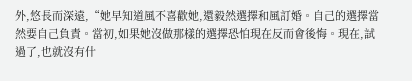外,悠長而深遠,“她早知道風不喜歡她,還毅然選擇和風訂婚。自己的選擇當然要自己負責。當初,如果她沒做那樣的選擇恐怕現在反而會後悔。現在,試過了,也就沒有什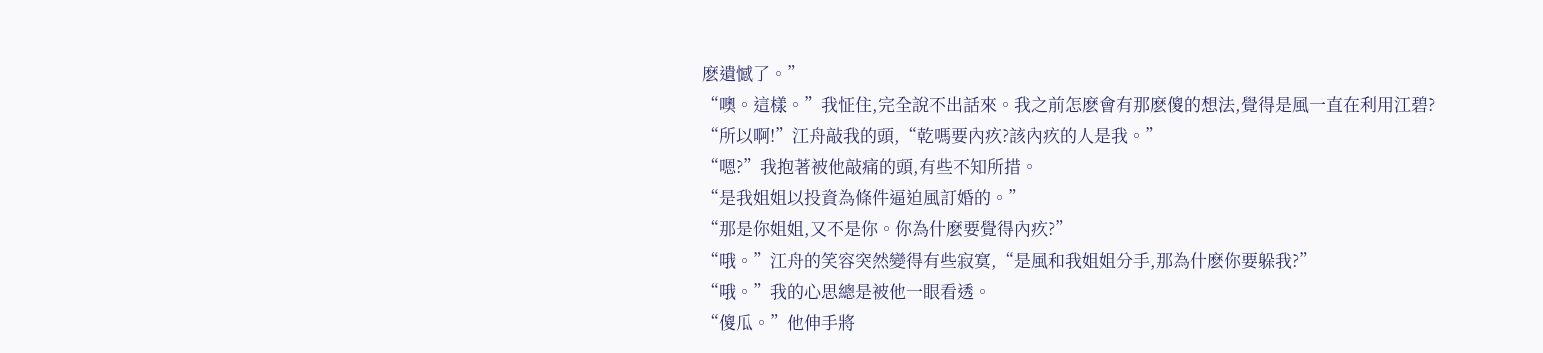麽遺憾了。”
“噢。這樣。”我怔住,完全說不出話來。我之前怎麽會有那麽傻的想法,覺得是風一直在利用江碧?
“所以啊!”江舟敲我的頭,“乾嗎要內疚?該內疚的人是我。”
“嗯?”我抱著被他敲痛的頭,有些不知所措。
“是我姐姐以投資為條件逼迫風訂婚的。”
“那是你姐姐,又不是你。你為什麽要覺得內疚?”
“哦。”江舟的笑容突然變得有些寂寞,“是風和我姐姐分手,那為什麽你要躲我?”
“哦。”我的心思總是被他一眼看透。
“傻瓜。”他伸手將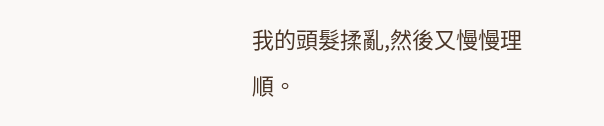我的頭髮揉亂,然後又慢慢理順。